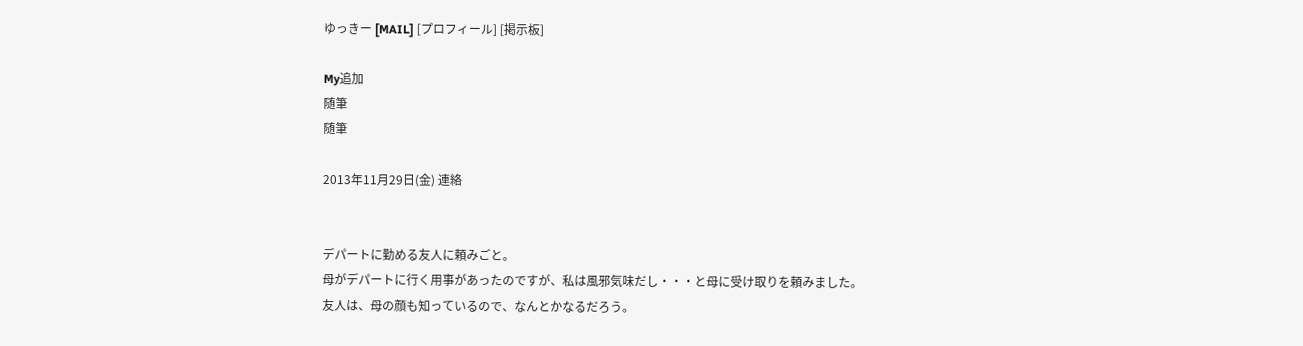ゆっきー [MAIL] [プロフィール] [掲示板]

My追加
随筆
随筆

2013年11月29日(金) 連絡


デパートに勤める友人に頼みごと。
母がデパートに行く用事があったのですが、私は風邪気味だし・・・と母に受け取りを頼みました。
友人は、母の顔も知っているので、なんとかなるだろう。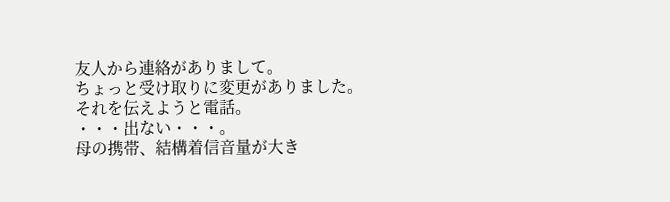友人から連絡がありまして。
ちょっと受け取りに変更がありました。
それを伝えようと電話。
・・・出ない・・・。
母の携帯、結構着信音量が大き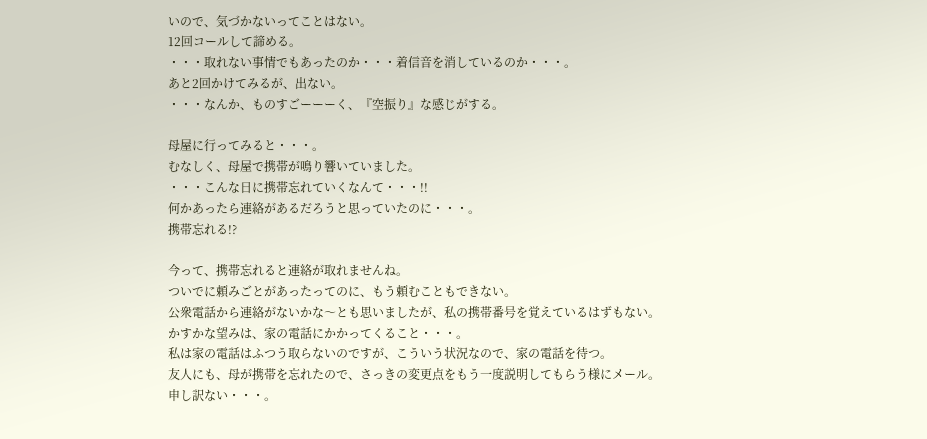いので、気づかないってことはない。
12回コールして諦める。
・・・取れない事情でもあったのか・・・着信音を消しているのか・・・。
あと2回かけてみるが、出ない。
・・・なんか、ものすごーーーく、『空振り』な感じがする。

母屋に行ってみると・・・。
むなしく、母屋で携帯が鳴り響いていました。
・・・こんな日に携帯忘れていくなんて・・・!!
何かあったら連絡があるだろうと思っていたのに・・・。
携帯忘れる!?

今って、携帯忘れると連絡が取れませんね。
ついでに頼みごとがあったってのに、もう頼むこともできない。
公衆電話から連絡がないかな〜とも思いましたが、私の携帯番号を覚えているはずもない。
かすかな望みは、家の電話にかかってくること・・・。
私は家の電話はふつう取らないのですが、こういう状況なので、家の電話を待つ。
友人にも、母が携帯を忘れたので、さっきの変更点をもう一度説明してもらう様にメール。
申し訳ない・・・。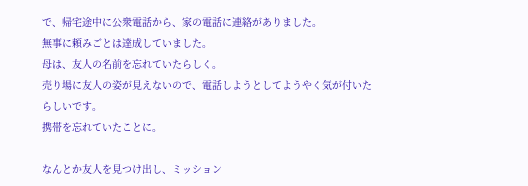で、帰宅途中に公衆電話から、家の電話に連絡がありました。
無事に頼みごとは達成していました。
母は、友人の名前を忘れていたらしく。
売り場に友人の姿が見えないので、電話しようとしてようやく気が付いたらしいです。
携帯を忘れていたことに。

なんとか友人を見つけ出し、ミッション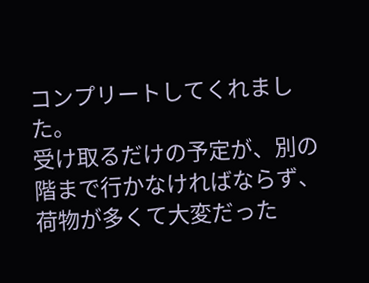コンプリートしてくれました。
受け取るだけの予定が、別の階まで行かなければならず、荷物が多くて大変だった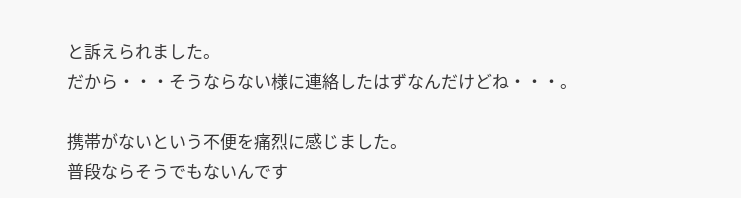と訴えられました。
だから・・・そうならない様に連絡したはずなんだけどね・・・。

携帯がないという不便を痛烈に感じました。
普段ならそうでもないんです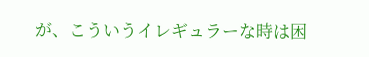が、こういうイレギュラーな時は困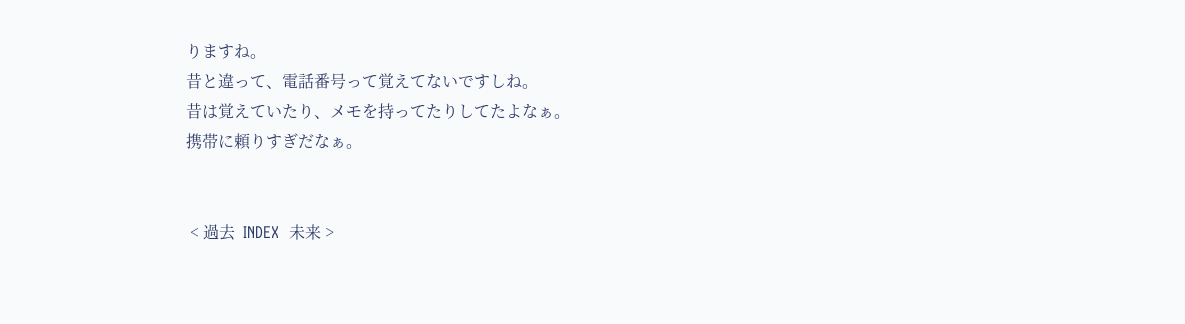りますね。
昔と違って、電話番号って覚えてないですしね。
昔は覚えていたり、メモを持ってたりしてたよなぁ。
携帯に頼りすぎだなぁ。


 < 過去  INDEX  未来 >